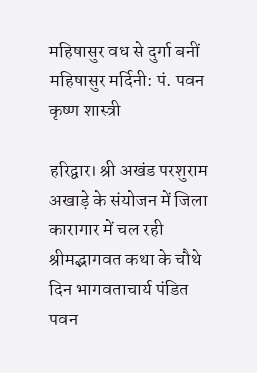महिषासुर वध से दुर्गा बनीं महिषासुर मर्दिनी: पं. पवन कृष्ण शास्त्री

हरिद्वार। श्री अखंड परशुराम अखाड़े के संयोजन में जिला कारागार में चल रही श्रीमद्भागवत कथा के चौथे दिन भागवताचार्य पंडित पवन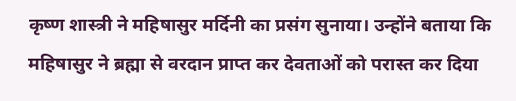कृष्ण शास्त्री ने महिषासुर मर्दिनी का प्रसंग सुनाया। उन्होंने बताया कि महिषासुर ने ब्रह्मा से वरदान प्राप्त कर देवताओं को परास्त कर दिया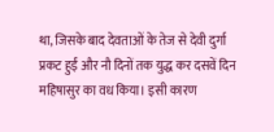था, जिसके बाद देवताओं के तेज से देवी दुर्गा प्रकट हुईं और नौ दिनों तक युद्ध कर दसवें दिन महिषासुर का वध किया। इसी कारण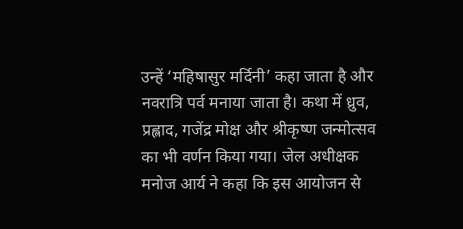उन्हें ‘महिषासुर मर्दिनी’ कहा जाता है और नवरात्रि पर्व मनाया जाता है। कथा में ध्रुव, प्रह्लाद, गजेंद्र मोक्ष और श्रीकृष्ण जन्मोत्सव का भी वर्णन किया गया। जेल अधीक्षक मनोज आर्य ने कहा कि इस आयोजन से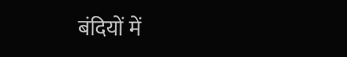बंदियों में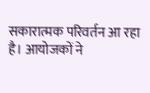सकारात्मक परिवर्तन आ रहा है। आयोजकों ने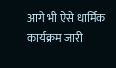आगे भी ऐसे धार्मिक कार्यक्रम जारी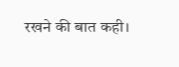रखने की बात कही।